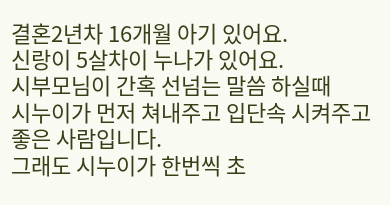결혼2년차 16개월 아기 있어요.
신랑이 5살차이 누나가 있어요.
시부모님이 간혹 선넘는 말씀 하실때
시누이가 먼저 쳐내주고 입단속 시켜주고 좋은 사람입니다.
그래도 시누이가 한번씩 초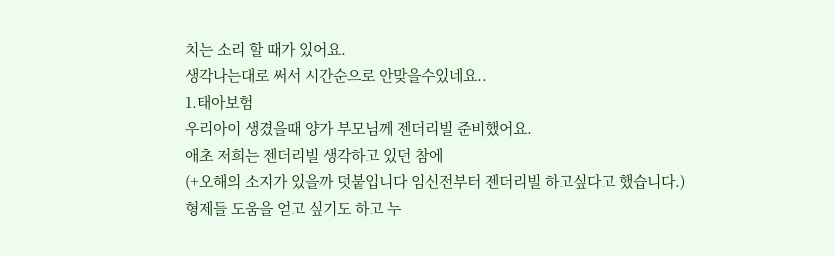치는 소리 할 때가 있어요.
생각나는대로 써서 시간순으로 안맞을수있네요..
1.태아보험
우리아이 생겼을때 양가 부모님께 젠더리빌 준비했어요.
애초 저희는 젠더리빌 생각하고 있던 참에
(+오해의 소지가 있을까 덧붙입니다 임신전부터 젠더리빌 하고싶다고 했습니다.)
형제들 도움을 얻고 싶기도 하고 누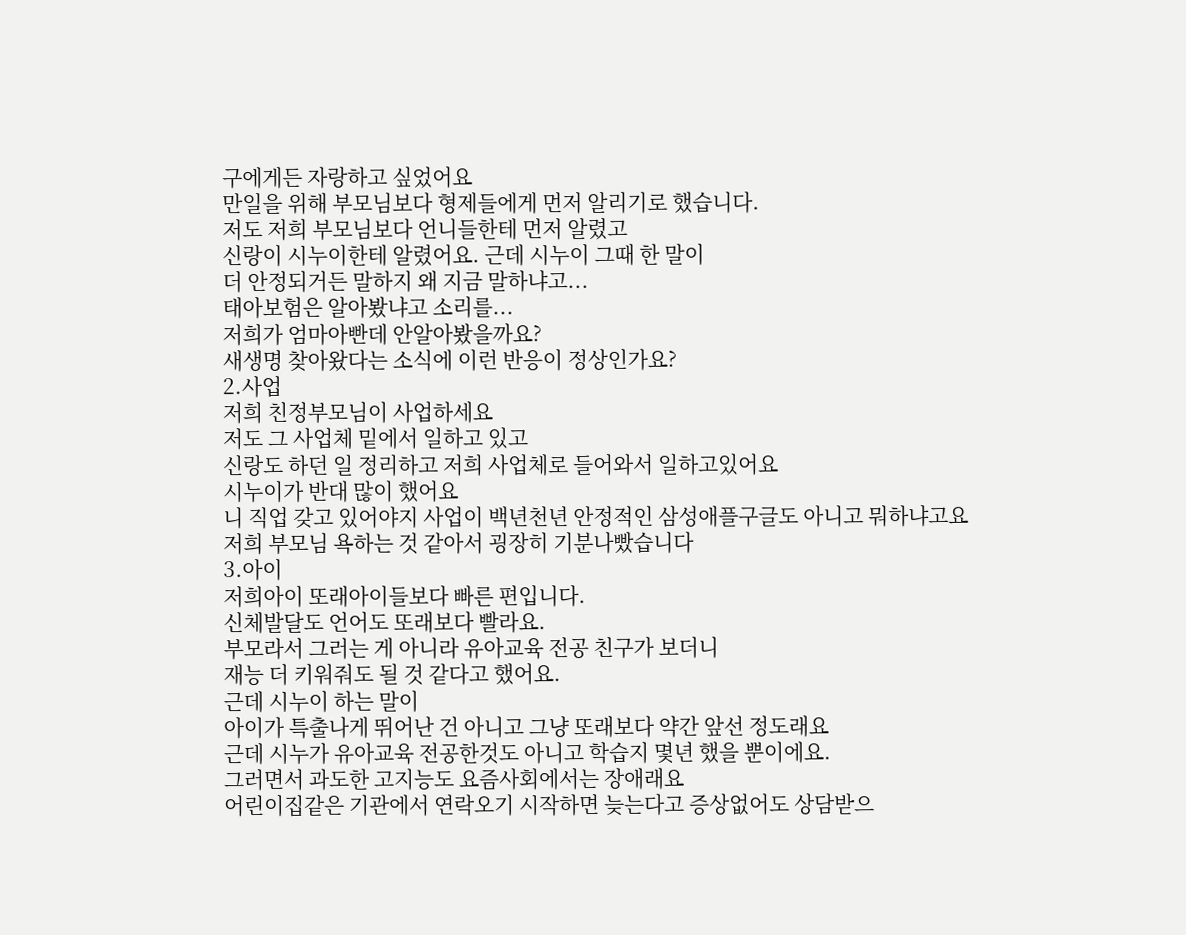구에게든 자랑하고 싶었어요
만일을 위해 부모님보다 형제들에게 먼저 알리기로 했습니다.
저도 저희 부모님보다 언니들한테 먼저 알렸고
신랑이 시누이한테 알렸어요. 근데 시누이 그때 한 말이
더 안정되거든 말하지 왜 지금 말하냐고...
태아보험은 알아봤냐고 소리를...
저희가 엄마아빤데 안알아봤을까요?
새생명 찾아왔다는 소식에 이런 반응이 정상인가요?
2.사업
저희 친정부모님이 사업하세요
저도 그 사업체 밑에서 일하고 있고
신랑도 하던 일 정리하고 저희 사업체로 들어와서 일하고있어요
시누이가 반대 많이 했어요
니 직업 갖고 있어야지 사업이 백년천년 안정적인 삼성애플구글도 아니고 뭐하냐고요
저희 부모님 욕하는 것 같아서 굉장히 기분나빴습니다
3.아이
저희아이 또래아이들보다 빠른 편입니다.
신체발달도 언어도 또래보다 빨라요.
부모라서 그러는 게 아니라 유아교육 전공 친구가 보더니
재능 더 키워줘도 될 것 같다고 했어요.
근데 시누이 하는 말이
아이가 특출나게 뛰어난 건 아니고 그냥 또래보다 약간 앞선 정도래요
근데 시누가 유아교육 전공한것도 아니고 학습지 몇년 했을 뿐이에요.
그러면서 과도한 고지능도 요즘사회에서는 장애래요
어린이집같은 기관에서 연락오기 시작하면 늦는다고 증상없어도 상담받으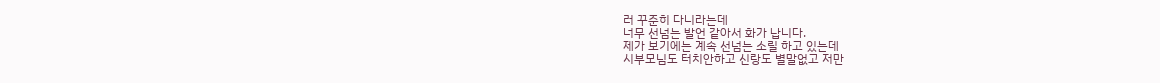러 꾸준히 다니라는데
너무 선넘는 발언 같아서 화가 납니다.
제가 보기에는 계속 선넘는 소릴 하고 있는데
시부모님도 터치안하고 신랑도 별말없고 저만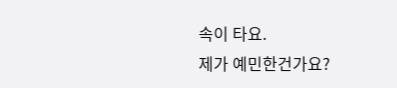속이 타요.
제가 예민한건가요?